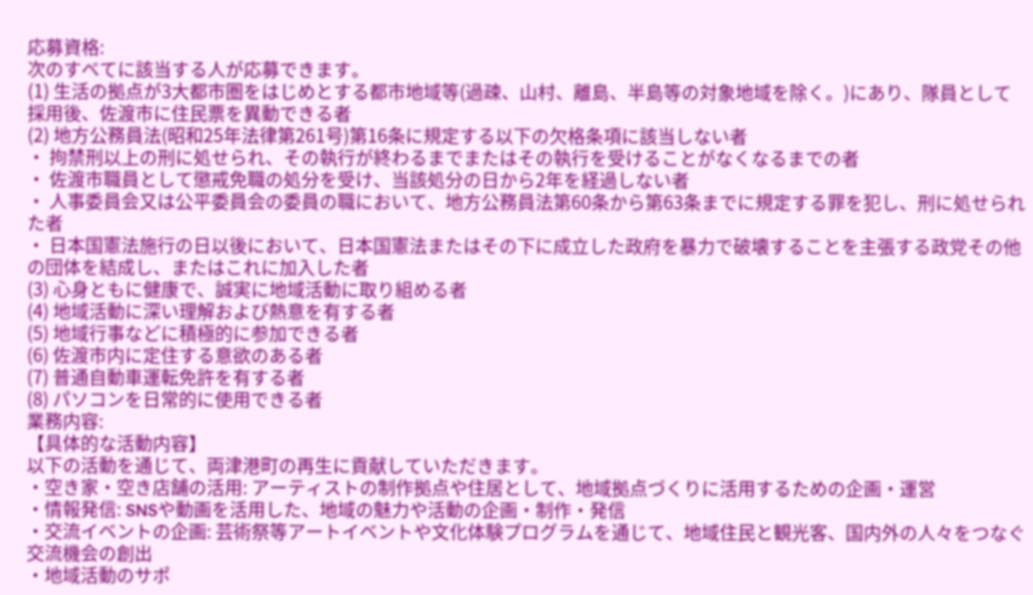応募資格:
次のすべてに該当する人が応募できます。
(1) 生活の拠点が3大都市圏をはじめとする都市地域等(過疎、山村、離島、半島等の対象地域を除く。)にあり、隊員として採用後、佐渡市に住民票を異動できる者
(2) 地方公務員法(昭和25年法律第261号)第16条に規定する以下の欠格条項に該当しない者
・ 拘禁刑以上の刑に処せられ、その執行が終わるまでまたはその執行を受けることがなくなるまでの者
・ 佐渡市職員として懲戒免職の処分を受け、当該処分の日から2年を経過しない者
・ 人事委員会又は公平委員会の委員の職において、地方公務員法第60条から第63条までに規定する罪を犯し、刑に処せられた者
・ 日本国憲法施行の日以後において、日本国憲法またはその下に成立した政府を暴力で破壊することを主張する政党その他の団体を結成し、またはこれに加入した者
(3) 心身ともに健康で、誠実に地域活動に取り組める者
(4) 地域活動に深い理解および熱意を有する者
(5) 地域行事などに積極的に参加できる者
(6) 佐渡市内に定住する意欲のある者
(7) 普通自動車運転免許を有する者
(8) パソコンを日常的に使用できる者
業務内容:
【具体的な活動内容】
以下の活動を通じて、両津港町の再生に貢献していただきます。
・空き家・空き店舗の活用: アーティストの制作拠点や住居として、地域拠点づくりに活用するための企画・運営
・情報発信: SNSや動画を活用した、地域の魅力や活動の企画・制作・発信
・交流イベントの企画: 芸術祭等アートイベントや文化体験プログラムを通じて、地域住民と観光客、国内外の人々をつなぐ交流機会の創出
・地域活動のサポ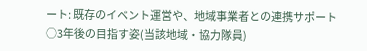ート: 既存のイベント運営や、地域事業者との連携サポート
○3年後の目指す姿(当該地域・協力隊員)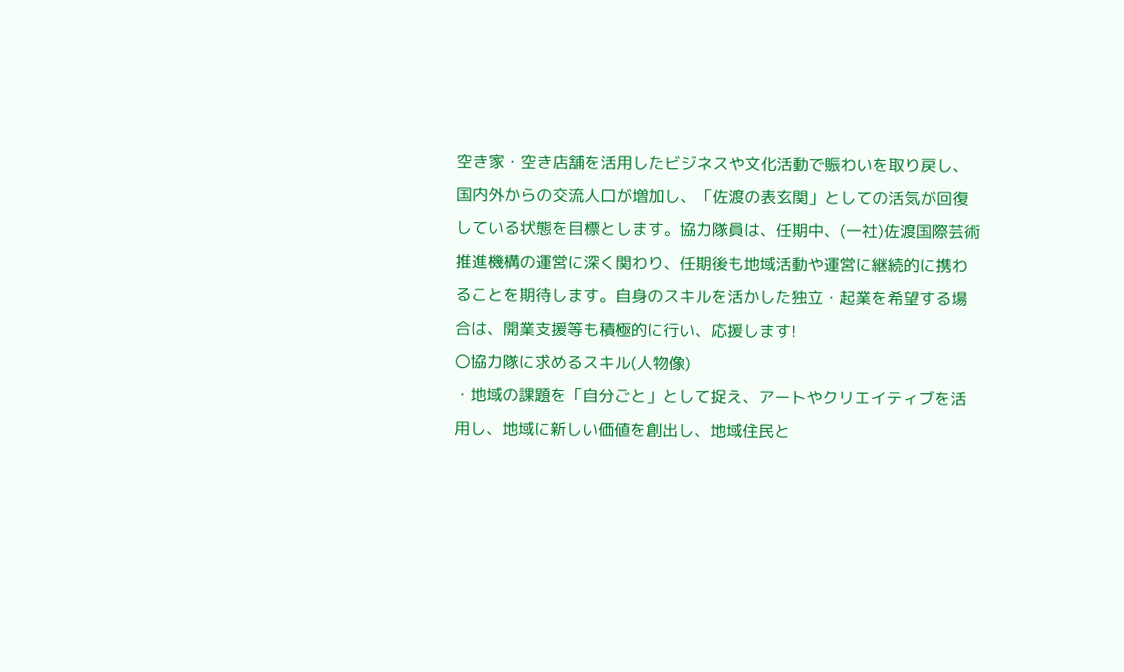空き家・空き店舗を活用したビジネスや文化活動で賑わいを取り戻し、国内外からの交流人口が増加し、「佐渡の表玄関」としての活気が回復している状態を目標とします。協力隊員は、任期中、(一社)佐渡国際芸術推進機構の運営に深く関わり、任期後も地域活動や運営に継続的に携わることを期待します。自身のスキルを活かした独立・起業を希望する場合は、開業支援等も積極的に行い、応援します!
〇協力隊に求めるスキル(人物像)
・地域の課題を「自分ごと」として捉え、アートやクリエイティブを活用し、地域に新しい価値を創出し、地域住民と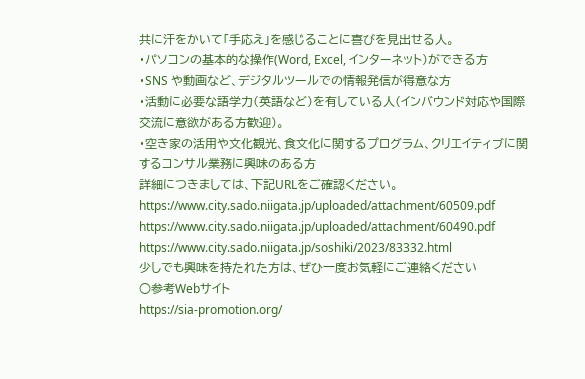共に汗をかいて「手応え」を感じることに喜びを見出せる人。
・パソコンの基本的な操作(Word, Excel, インターネット)ができる方
・SNS や動画など、デジタルツールでの情報発信が得意な方
・活動に必要な語学力(英語など)を有している人(インバウンド対応や国際交流に意欲がある方歓迎)。
・空き家の活用や文化観光、食文化に関するプログラム、クリエイティブに関するコンサル業務に興味のある方
詳細につきましては、下記URLをご確認ください。
https://www.city.sado.niigata.jp/uploaded/attachment/60509.pdf
https://www.city.sado.niigata.jp/uploaded/attachment/60490.pdf
https://www.city.sado.niigata.jp/soshiki/2023/83332.html
少しでも興味を持たれた方は、ぜひ⼀度お気軽にご連絡ください
○参考Webサイト
https://sia-promotion.org/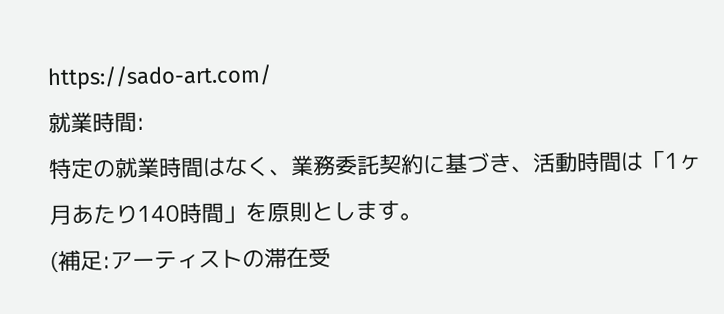https://sado-art.com/
就業時間:
特定の就業時間はなく、業務委託契約に基づき、活動時間は「1ヶ月あたり140時間」を原則とします。
(補足:アーティストの滞在受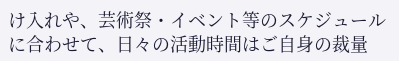け入れや、芸術祭・イベント等のスケジュールに合わせて、日々の活動時間はご自身の裁量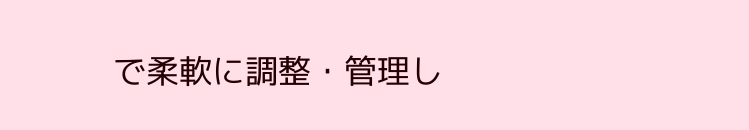で柔軟に調整・管理し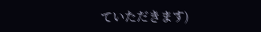ていただきます)